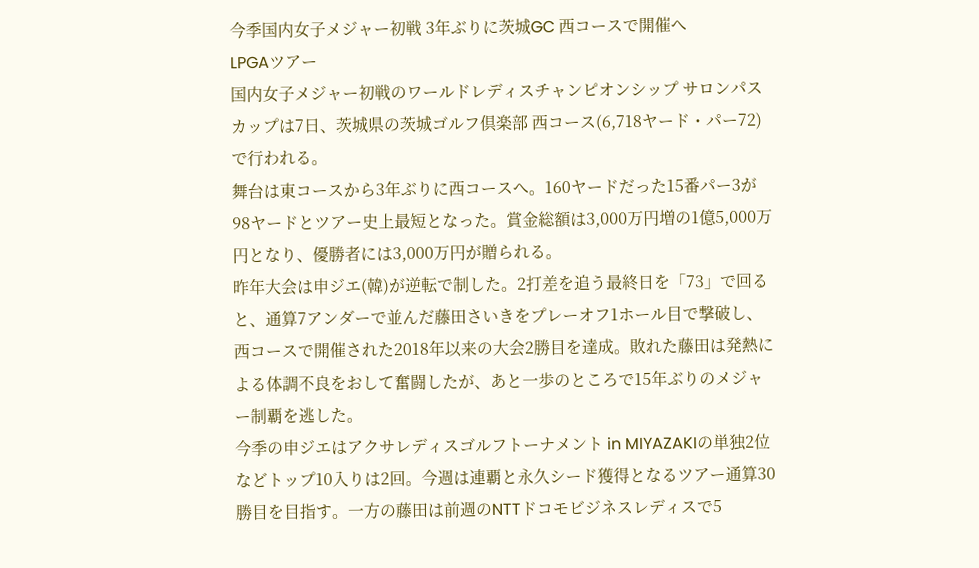今季国内女子メジャー初戦 3年ぶりに茨城GC 西コースで開催へ
LPGAツアー
国内女子メジャー初戦のワールドレディスチャンピオンシップ サロンパスカップは7日、茨城県の茨城ゴルフ倶楽部 西コース(6,718ヤード・パー72)で行われる。
舞台は東コースから3年ぶりに西コースへ。160ヤードだった15番パー3が98ヤードとツアー史上最短となった。賞金総額は3,000万円増の1億5,000万円となり、優勝者には3,000万円が贈られる。
昨年大会は申ジエ(韓)が逆転で制した。2打差を追う最終日を「73」で回ると、通算7アンダーで並んだ藤田さいきをプレーオフ1ホール目で撃破し、西コースで開催された2018年以来の大会2勝目を達成。敗れた藤田は発熱による体調不良をおして奮闘したが、あと一歩のところで15年ぶりのメジャー制覇を逃した。
今季の申ジエはアクサレディスゴルフトーナメント in MIYAZAKIの単独2位などトップ10入りは2回。今週は連覇と永久シード獲得となるツアー通算30勝目を目指す。一方の藤田は前週のNTTドコモビジネスレディスで5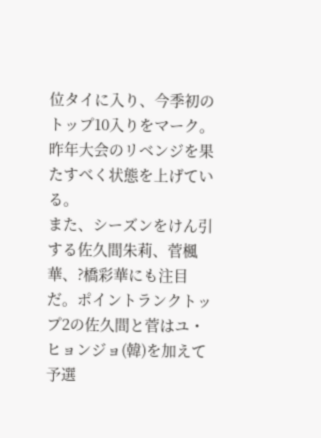位タイに入り、今季初のトップ10入りをマーク。昨年大会のリベンジを果たすべく状態を上げている。
また、シーズンをけん引する佐久間朱莉、菅楓華、?橋彩華にも注目だ。ポイントランクトップ2の佐久間と菅はユ・ヒョンジョ(韓)を加えて予選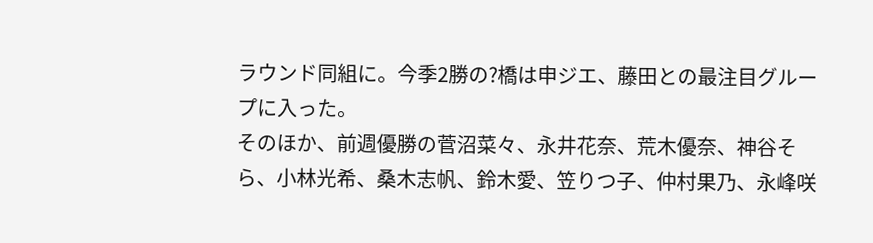ラウンド同組に。今季2勝の?橋は申ジエ、藤田との最注目グループに入った。
そのほか、前週優勝の菅沼菜々、永井花奈、荒木優奈、神谷そら、小林光希、桑木志帆、鈴木愛、笠りつ子、仲村果乃、永峰咲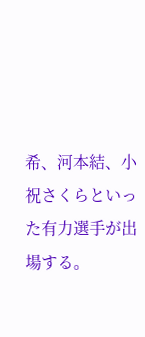希、河本結、小祝さくらといった有力選手が出場する。